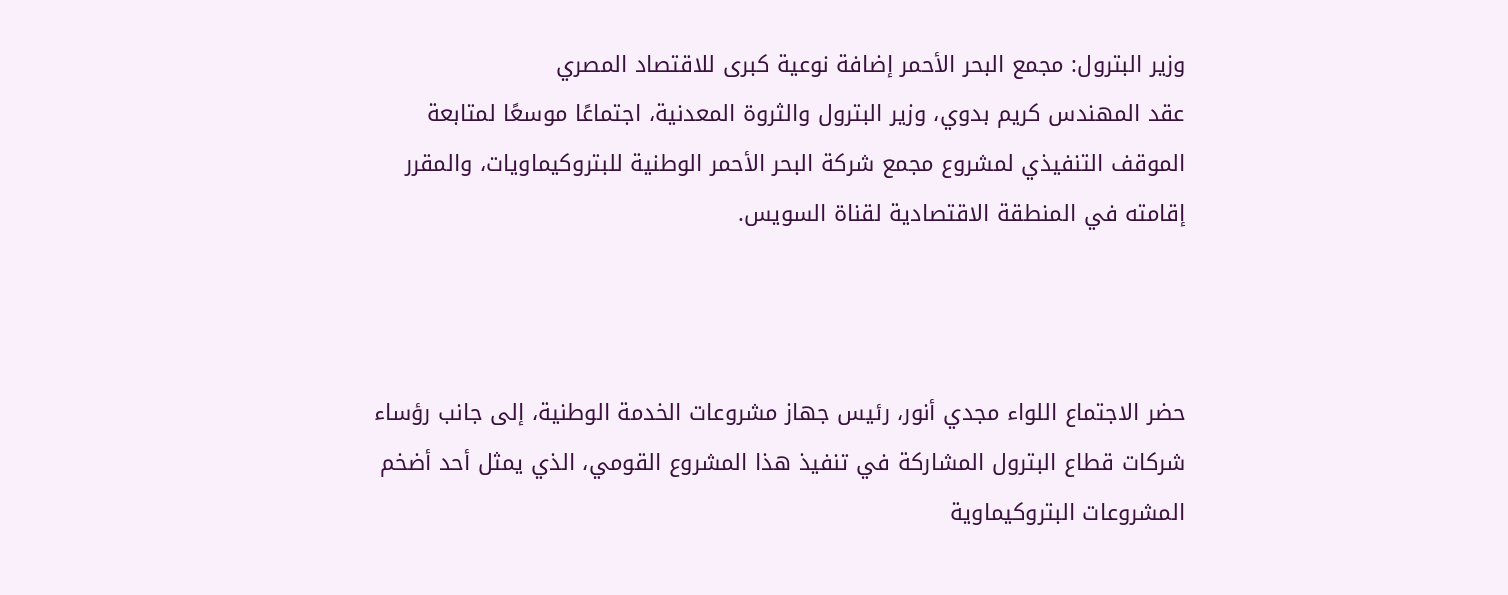وزير البترول: مجمع البحر الأحمر إضافة نوعية كبرى للاقتصاد المصري
عقد المهندس كريم بدوي، وزير البترول والثروة المعدنية، اجتماعًا موسعًا لمتابعة الموقف التنفيذي لمشروع مجمع شركة البحر الأحمر الوطنية للبتروكيماويات، والمقرر إقامته في المنطقة الاقتصادية لقناة السويس.



حضر الاجتماع اللواء مجدي أنور، رئيس جهاز مشروعات الخدمة الوطنية، إلى جانب رؤساء شركات قطاع البترول المشاركة في تنفيذ هذا المشروع القومي، الذي يمثل أحد أضخم المشروعات البتروكيماوية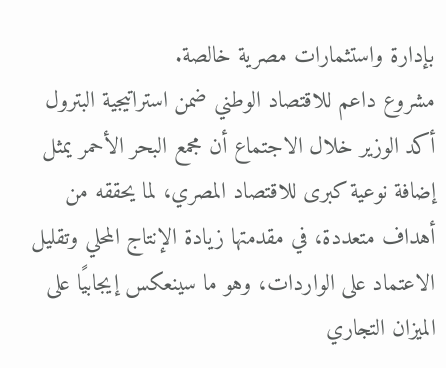بإدارة واستثمارات مصرية خالصة.
مشروع داعم للاقتصاد الوطني ضمن استراتيجية البترول
أكد الوزير خلال الاجتماع أن مجمع البحر الأحمر يمثل إضافة نوعية كبرى للاقتصاد المصري، لما يحققه من أهداف متعددة، في مقدمتها زيادة الإنتاج المحلي وتقليل الاعتماد على الواردات، وهو ما سينعكس إيجابيًا على الميزان التجاري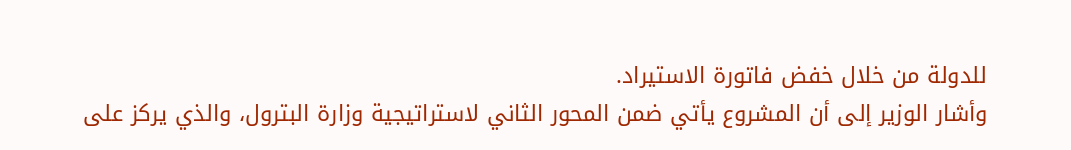للدولة من خلال خفض فاتورة الاستيراد.
وأشار الوزير إلى أن المشروع يأتي ضمن المحور الثاني لاستراتيجية وزارة البترول، والذي يركز على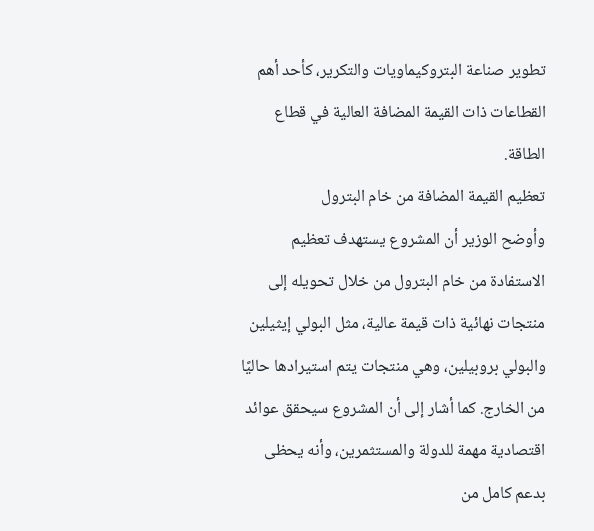تطوير صناعة البتروكيماويات والتكرير، كأحد أهم القطاعات ذات القيمة المضافة العالية في قطاع الطاقة.
تعظيم القيمة المضافة من خام البترول
وأوضح الوزير أن المشروع يستهدف تعظيم الاستفادة من خام البترول من خلال تحويله إلى منتجات نهائية ذات قيمة عالية، مثل البولي إيثيلين والبولي بروبيلين، وهي منتجات يتم استيرادها حاليًا من الخارج. كما أشار إلى أن المشروع سيحقق عوائد اقتصادية مهمة للدولة والمستثمرين، وأنه يحظى بدعم كامل من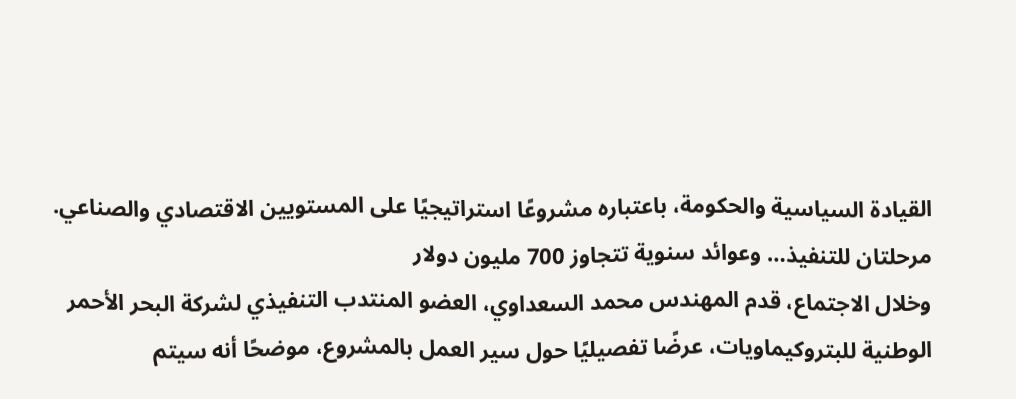القيادة السياسية والحكومة، باعتباره مشروعًا استراتيجيًا على المستويين الاقتصادي والصناعي.
مرحلتان للتنفيذ… وعوائد سنوية تتجاوز 700 مليون دولار
وخلال الاجتماع، قدم المهندس محمد السعداوي، العضو المنتدب التنفيذي لشركة البحر الأحمر الوطنية للبتروكيماويات، عرضًا تفصيليًا حول سير العمل بالمشروع، موضحًا أنه سيتم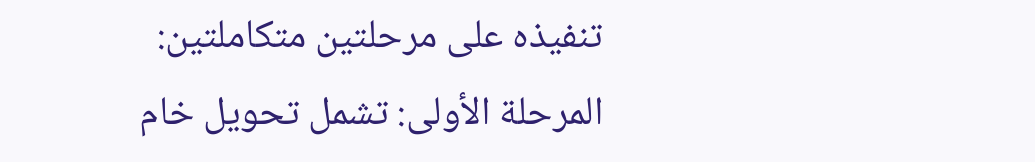تنفيذه على مرحلتين متكاملتين:
المرحلة الأولى: تشمل تحويل خام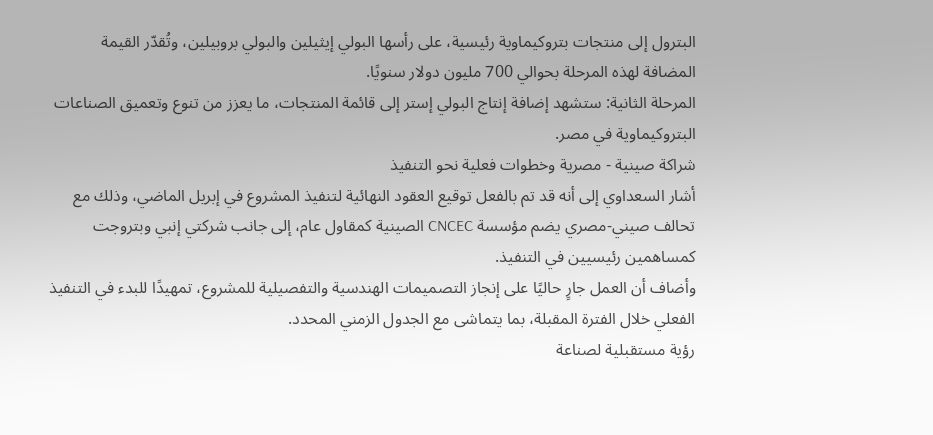البترول إلى منتجات بتروكيماوية رئيسية، على رأسها البولي إيثيلين والبولي بروبيلين، وتُقدّر القيمة المضافة لهذه المرحلة بحوالي 700 مليون دولار سنويًا.
المرحلة الثانية: ستشهد إضافة إنتاج البولي إستر إلى قائمة المنتجات، ما يعزز من تنوع وتعميق الصناعات البتروكيماوية في مصر.
شراكة صينية - مصرية وخطوات فعلية نحو التنفيذ
أشار السعداوي إلى أنه قد تم بالفعل توقيع العقود النهائية لتنفيذ المشروع في إبريل الماضي، وذلك مع تحالف صيني-مصري يضم مؤسسة CNCEC الصينية كمقاول عام، إلى جانب شركتي إنبي وبتروجت كمساهمين رئيسيين في التنفيذ.
وأضاف أن العمل جارٍ حاليًا على إنجاز التصميمات الهندسية والتفصيلية للمشروع، تمهيدًا للبدء في التنفيذ الفعلي خلال الفترة المقبلة، بما يتماشى مع الجدول الزمني المحدد.
رؤية مستقبلية لصناعة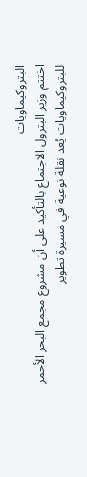البتروكيماويات
اختتم وزير البترول الاجتماع بالتأكيد على أن مشروع مجمع البحر الأحمر للبتروكيماويات يُعد نقلة نوعية في مسيرة تطوير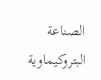الصناعة البتروكيماوية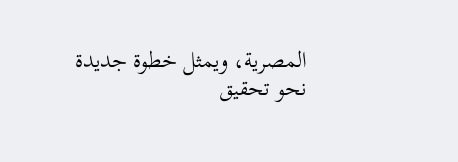المصرية، ويمثل خطوة جديدة نحو تحقيق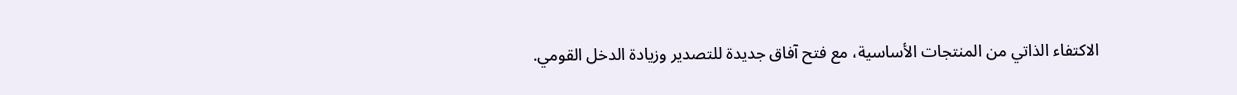الاكتفاء الذاتي من المنتجات الأساسية، مع فتح آفاق جديدة للتصدير وزيادة الدخل القومي.